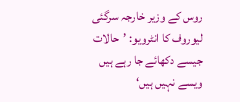روس کے وزیر خارجہ سرگئی لیوروف کا انٹرویو: ’حالات جیسے دکھائے جا رہے ہیں ویسے نہیں ہیں‘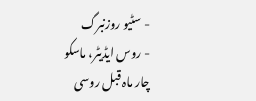- سٹیو روزنبرگ
- روس ایڈیٹر، ماسکو
چار ماہ قبل روسی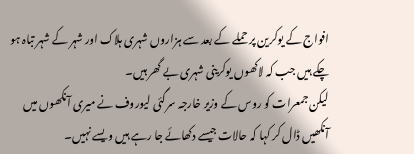افواج کے یوکرین پر حملے کے بعد سے ہزاروں شہری ہلاک اور شہر کے شہر تباہ ہو چکے ہیں جب کہ لاکھوں یوکرینی شہری بے گھر ہیں۔
لیکن جمعرات کو روس کے وزیر خارجہ سرگئی لیوروف نے میری آنکھوں میں آنکھیں ڈال کر کہا کہ حالات جیسے دکھائے جا رہے ہیں ویسے نہیں۔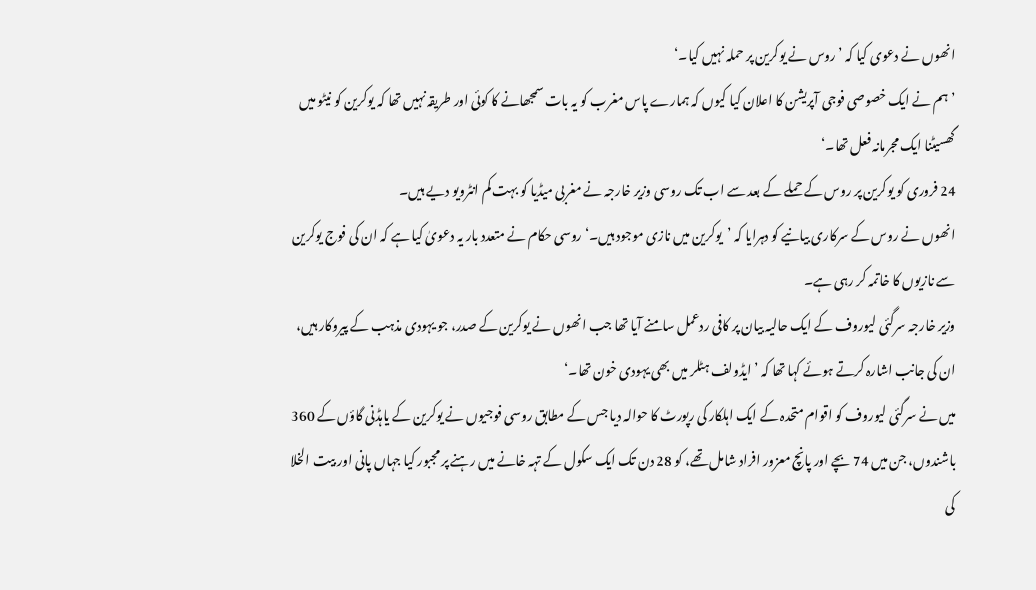انھوں نے دعوی کیا کہ ’روس نے یوکرین پر حملہ نہیں کیا۔‘
’ہم نے ایک خصوصی فوجی آپریشن کا اعلان کیا کیوں کہ ہمارے پاس مغرب کو یہ بات سمجھانے کا کوئی اور طریقہ نہیں تھا کہ یوکرین کو نیٹو میں گھسیٹنا ایک مجرمانہ فعل تھا۔‘
24 فروری کو یوکرین پر روس کے حملے کے بعد سے اب تک روسی وزیر خارجہ نے مغربی میڈیا کو بہت کم انٹرویو دیے ہیں۔
انھوں نے روس کے سرکاری بیانیے کو دہرایا کہ ’یوکرین میں نازی موجود ہیں۔‘ روسی حکام نے متعدد بار یہ دعویٰ کیا ہے کہ ان کی فوج یوکرین سے نازیوں کا خاتمہ کر رہی ہے۔
وزیر خارجہ سرگئی لیوروف کے ایک حالیہ بیان پر کافی ردعمل سامنے آیا تھا جب انھوں نے یوکرین کے صدر، جو یہودی مذہب کے پیروکار ہیں، ان کی جانب اشارہ کرتے ہوئے کہا تھا کہ ’ایڈولف ہٹلر میں بھی یہودی خون تھا۔‘
میں نے سرگئی لیوروف کو اقوام متحدہ کے ایک اہلکار کی رپورٹ کا حوالہ دیا جس کے مطابق روسی فوجیوں نے یوکرین کے یاہڈنی گاؤں کے 360 باشندوں، جن میں 74 بچے اور پانچ معزور افراد شامل تھے، کو 28 دن تک ایک سکول کے تہہ خانے میں رہنے پر مجبور کیا جہاں پانی اور بیت الخلا کی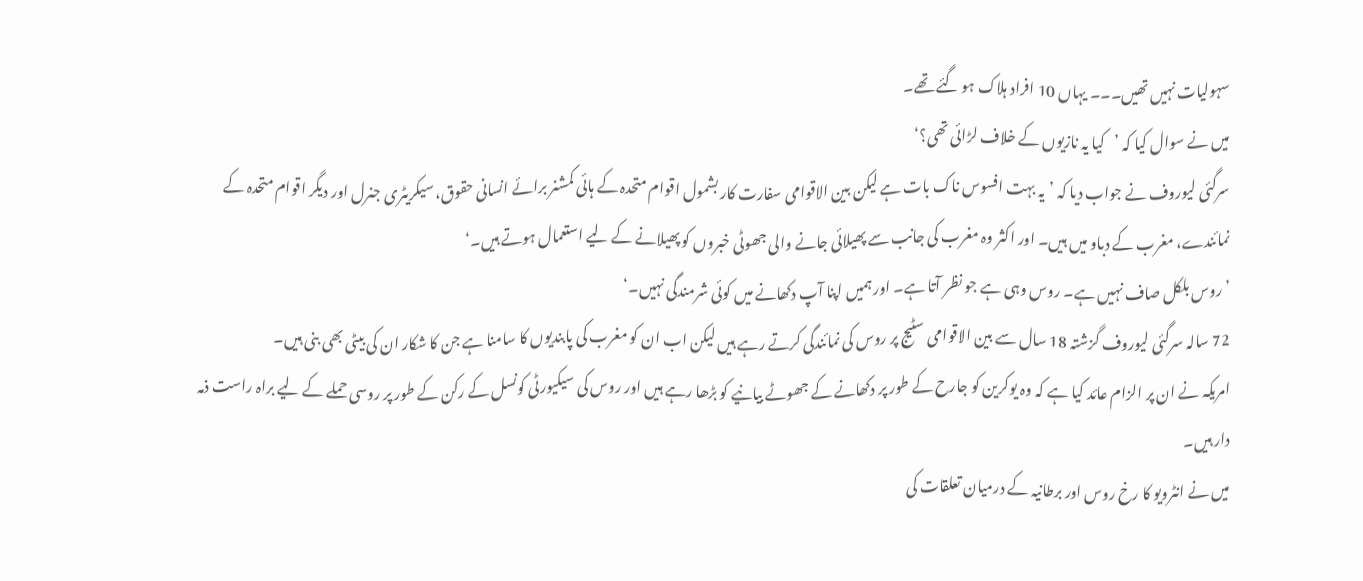سہولیات نہیں تھیں۔۔۔ یہاں 10 افراد ہلاک ہو گئے تھے۔
میں نے سوال کیا کہ ’کیا یہ نازیوں کے خلاف لڑائی تھی؟‘
سرگئی لیوروف نے جواب دیا کہ ’یہ بہت افسوس ناک بات ہے لیکن بین الاقوامی سفارت کار بشمول اقوام متحدہ کے ہائی کمشنر برائے انسانی حقوق، سیکریٹری جنرل اور دیگر اقوام متحدہ کے نمائندے، مغرب کے دباو میں ہیں۔ اور اکثر وہ مغرب کی جانب سے پھیلائی جانے والی جھوٹی خبروں کو پھیلانے کے لیے استعمال ہوتے ہیں۔‘
’روس بلکل صاف نہیں ہے۔ روس وہی ہے جو نظر آتا ہے۔ اور ہمیں اپنا آپ دکھانے میں کوئی شرمندگی نہیں۔‘
72 سالہ سرگئی لیوروف گزشتہ 18 سال سے بین الاقوامی سٹیج پر روس کی نمائندگی کرتے رہے ہیں لیکن اب ان کو مغرب کی پابندیوں کا سامنا ہے جن کا شکار ان کی بیٹی بھی بنی ہیں۔
امریکہ نے ان پر الزام عائد کیا ہے کہ وہ یوکرین کو جارح کے طور پر دکھانے کے جھوٹے بیانیے کو بڑھا رہے ہیں اور روس کی سیکیورٹی کونسل کے رکن کے طور پر روسی حملے کے لیے براہ راست ذمہ دار ہیں۔
میں نے انٹرویو کا رخ روس اور برطانیہ کے درمیان تعلقات کی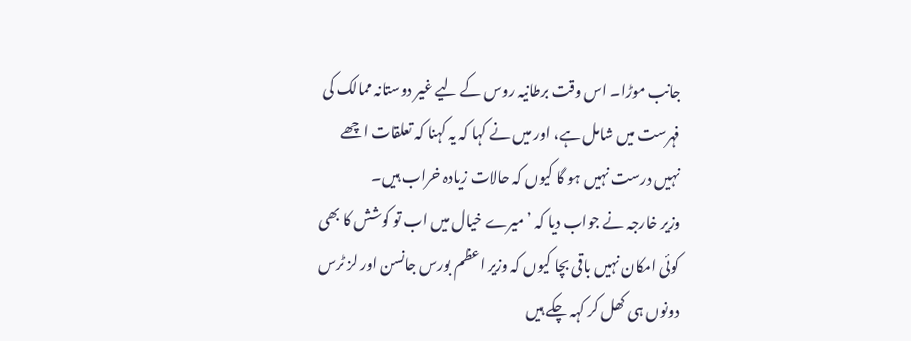جانب موڑا۔ اس وقت برطانیہ روس کے لیے غیر دوستانہ ممالک کی فہرست میں شامل ہے، اور میں نے کہا کہ یہ کہنا کہ تعلقات اچھے نہیں درست نہیں ہو گا کیوں کہ حالات زیادہ خراب ہیں۔
وزیر خارجہ نے جواب دیا کہ ’میرے خیال میں اب تو کوشش کا بھی کوئی امکان نہیں باقی بچا کیوں کہ وزیر اعظم بورس جانسن اور لز ٹرس دونوں ہی کھل کر کہہ چکے ہیں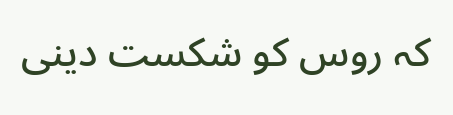کہ روس کو شکست دینی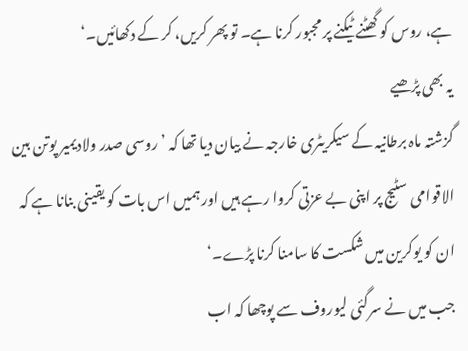ہے، روس کو گھٹنے ٹیکنے پر مجبور کرنا ہے۔ تو پھر کریں، کر کے دکھائیں۔‘
یہ بھی پڑھیے
گزشتہ ماہ برطانیہ کے سیکریٹری خارجہ نے بیان دیا تھا کہ ’روسی صدر ولادیمیر پوتن بین الاقوامی سٹیج پر اپنی بے عزتی کروا رہے ہیں اور ہمیں اس بات کو یقینی بنانا ہے کہ ان کو یوکرین میں شکست کا سامنا کرنا پڑے۔‘
جب میں نے سرگئی لیوروف سے پوچھا کہ اب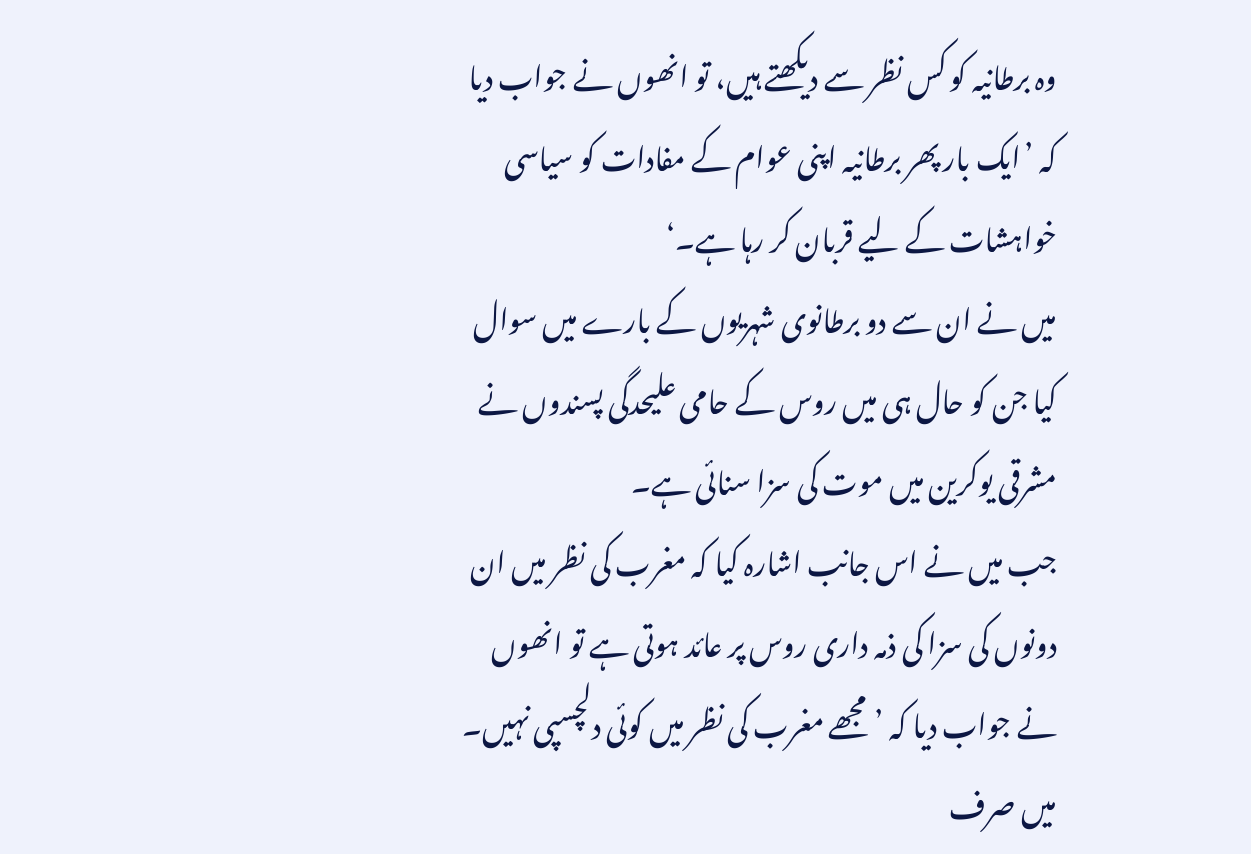وہ برطانیہ کو کس نظر سے دیکھتے ہیں، تو انھوں نے جواب دیا کہ ’ایک بار پھر برطانیہ اپنی عوام کے مفادات کو سیاسی خواہشات کے لیے قربان کر رہا ہے۔‘
میں نے ان سے دو برطانوی شہریوں کے بارے میں سوال کیا جن کو حال ہی میں روس کے حامی علیحدگی پسندوں نے مشرقی یوکرین میں موت کی سزا سنائی ہے۔
جب میں نے اس جانب اشارہ کیا کہ مغرب کی نظر میں ان دونوں کی سزا کی ذمہ داری روس پر عائد ہوتی ہے تو انھوں نے جواب دیا کہ ’مجھے مغرب کی نظر میں کوئی دلچسپی نہیں۔ میں صرف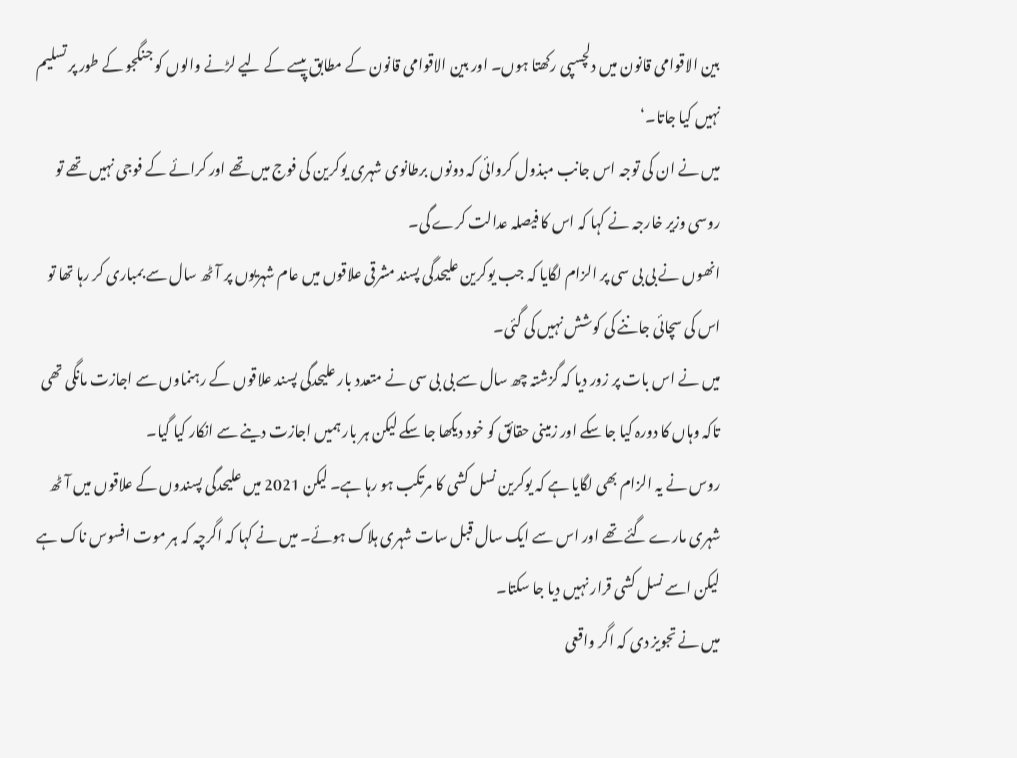بین الاقوامی قانون میں دلچسپی رکھتا ہوں۔ اور بین الاقوامی قانون کے مطابق پیسے کے لیے لڑنے والوں کو جنگجو کے طور پر تسلیم نہیں کیا جاتا۔‘
میں نے ان کی توجہ اس جانب مبذول کروائی کہ دونوں برطانوی شہری یوکرین کی فوج میں تھے اور کرائے کے فوجی نہیں تھے تو روسی وزیر خارجہ نے کہا کہ اس کا فیصلہ عدالت کرے گی۔
انھوں نے بی بی سی پر الزام لگایا کہ جب یوکرین علیحدگی پسند مشرقی علاقوں میں عام شہریوں پر آٹھ سال سے بمباری کر رہا تھا تو اس کی سچائی جاننے کی کوشش نہیں کی گئی۔
میں نے اس بات پر زور دیا کہ گزشتہ چھ سال سے بی بی سی نے متعدد بار علیحدگی پسند علاقوں کے رہنماوں سے اجازت مانگی تھی تاکہ وہاں کا دورہ کیا جا سکے اور زمینی حقائق کو خود دیکھا جا سکے لیکن ہر بار ہمیں اجازت دینے سے انکار کیا گیا۔
روس نے یہ الزام بھی لگایا ہے کہ یوکرین نسل کشی کا مرتکب ہو رہا ہے۔ لیکن 2021 میں علیحدگی پسندوں کے علاقوں میں آٹھ شہری مارے گئے تھے اور اس سے ایک سال قبل سات شہری ہلاک ہوئے۔ میں نے کہا کہ اگرچہ کہ ہر موت افسوس ناک ہے لیکن اسے نسل کشی قرار نہیں دیا جا سکتا۔
میں نے تجویز دی کہ اگر واقعی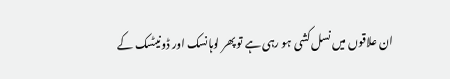ان علاقوں میں نسل کشی ہو رہی ہے تو پھر لوہانسک اور ڈونیٹسک کے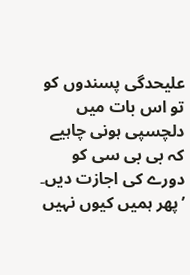علیحدگی پسندوں کو تو اس بات میں دلچسپی ہونی چاہیے کہ بی بی سی کو دورے کی اجازت دیں۔ ’پھر ہمیں کیوں نہیں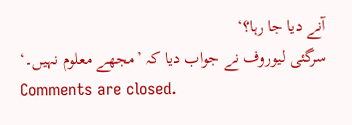آنے دیا جا رہا؟‘
سرگئی لیوروف نے جواب دیا کہ ’مجھے معلوم نہیں۔‘
Comments are closed.